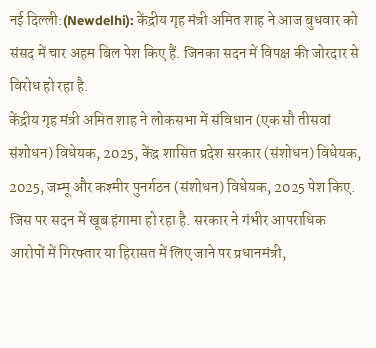नई दिल्ली:(Newdelhi): केंद्रीय गृह मंत्री अमित शाह ने आज बुधवार को संसद में चार अहम बिल पेश किए हैं. जिनका सदन में विपक्ष की जोरदार से विरोध हो रहा है.
केंद्रीय गृह मंत्री अमित शाह ने लोकसभा में संविधान (एक सौ तीसवां संशोधन) विधेयक, 2025, केंद्र शासित प्रदेश सरकार (संशोधन) विधेयक, 2025, जम्मू और कश्मीर पुनर्गठन (संशोधन) विधेयक, 2025 पेश किए. जिस पर सदन में खूब हंगामा हो रहा है. सरकार ने गंभीर आपराधिक आरोपों में गिरफ्तार या हिरासत में लिए जाने पर प्रधानमंत्री,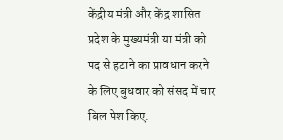केंद्रीय मंत्री और केंद्र शासित प्रदेश के मुख्यमंत्री या मंत्री को पद से हटाने का प्रावधान करने के लिए बुधवार को संसद में चार बिल पेश किए.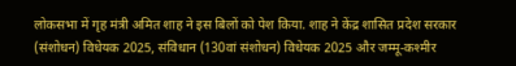लोकसभा में गृह मंत्री अमित शाह ने इस बिलों को पेश किया. शाह ने केंद्र शासित प्रदेश सरकार (संशोधन) विधेयक 2025, संविधान (130वां संशोधन) विधेयक 2025 और जम्मू-कश्मीर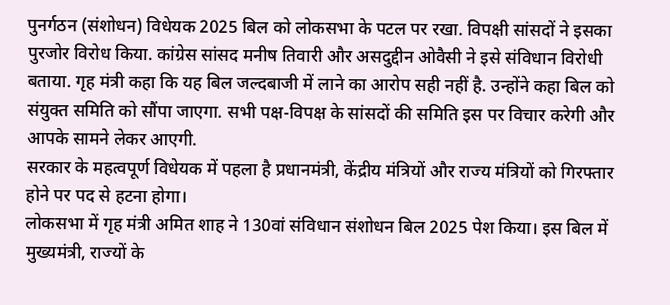पुनर्गठन (संशोधन) विधेयक 2025 बिल को लोकसभा के पटल पर रखा. विपक्षी सांसदों ने इसका पुरजोर विरोध किया. कांग्रेस सांसद मनीष तिवारी और असदुद्दीन ओवैसी ने इसे संविधान विरोधी बताया. गृह मंत्री कहा कि यह बिल जल्दबाजी में लाने का आरोप सही नहीं है. उन्होंने कहा बिल को संयुक्त समिति को सौंपा जाएगा. सभी पक्ष-विपक्ष के सांसदों की समिति इस पर विचार करेगी और आपके सामने लेकर आएगी.
सरकार के महत्वपूर्ण विधेयक में पहला है प्रधानमंत्री, केंद्रीय मंत्रियों और राज्य मंत्रियों को गिरफ्तार होने पर पद से हटना होगा।
लोकसभा में गृह मंत्री अमित शाह ने 130वां संविधान संशोधन बिल 2025 पेश किया। इस बिल में मुख्यमंत्री, राज्यों के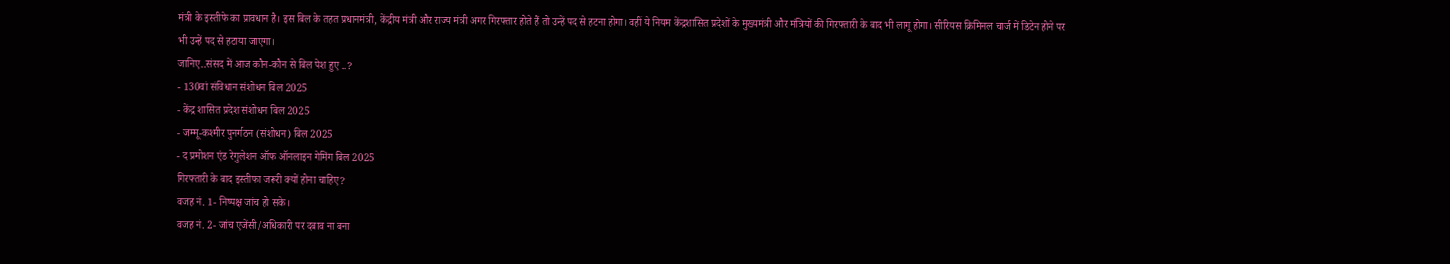मंत्री के इस्तीफे का प्रावधान है। इस बिल के तहत प्रधानमंत्री, केंद्रीय मंत्री और राज्य मंत्री अगर गिरफ्तार होते हैं तो उन्हें पद से हटना होगा। वहीं ये नियम केंद्रशासित प्रदेशों के मुख्यमंत्री और मंत्रियों की गिरफ्तारी के बाद भी लागू होगा। सीरियस क्रिमिनल चार्ज में डिटेन होने पर भी उन्हें पद से हटाया जाएगा।
जानिए..संसद में आज कौन-कौन से बिल पेश हुए ..?
- 130वां संविधान संशोधन बिल 2025
- केंद्र शासित प्रदेश संशोधन बिल 2025
- जम्मू-कश्मीर पुनर्गठन (संशोधन) बिल 2025
- द प्रमोशन एंड रेगुलेशन ऑफ ऑनलाइन गेमिंग बिल 2025
गिरफ्तारी के बाद इस्तीफा जरूरी क्यों होना चाहिए?
वजह नं. 1- निष्पक्ष जांच हो सके।
वजह नं. 2- जांच एजेंसी/अधिकारी पर दबाव ना बना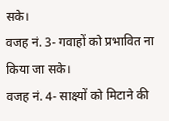सके।
वजह नं. 3- गवाहों को प्रभावित ना किया जा सके।
वजह नं. 4- साक्ष्यों को मिटाने की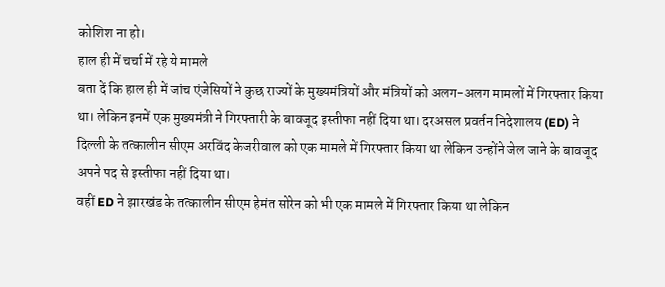कोशिश ना हो।
हाल ही में चर्चा में रहे ये मामले
बता दें कि हाल ही में जांच एंजेसियों ने कुछ राज्यों के मुख्यमंत्रियों और मंत्रियों को अलग-अलग मामलों में गिरफ्तार किया था। लेकिन इनमें एक मुख्यमंत्री ने गिरफ्तारी के बावजूद इस्तीफा नहीं दिया था। दरअसल प्रवर्तन निदेशालय (ED) ने दिल्ली के तत्कालीन सीएम अरविंद केजरीवाल को एक मामले में गिरफ्तार किया था लेकिन उन्होंने जेल जाने के बावजूद अपने पद से इस्तीफा नहीं दिया था।
वहीं ED ने झारखंड के तत्कालीन सीएम हेमंत सोरेन को भी एक मामले में गिरफ्तार किया था लेकिन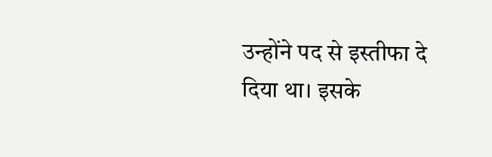उन्होंने पद से इस्तीफा दे दिया था। इसके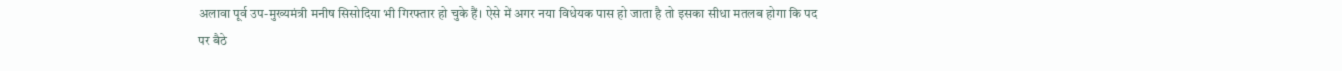अलावा पूर्व उप-मुख्यमंत्री मनीष सिसोदिया भी गिरफ्तार हो चुके हैं। ऐसे में अगर नया विधेयक पास हो जाता है तो इसका सीधा मतलब होगा कि पद पर बैठे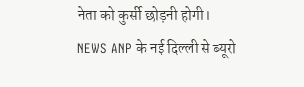नेता को कुर्सी छोड़नी होगी।
NEWS ANP के नई दिल्ली से ब्यूरो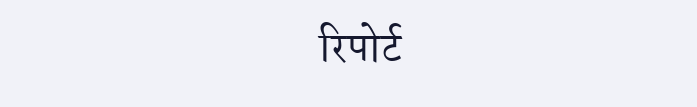रिपोर्ट